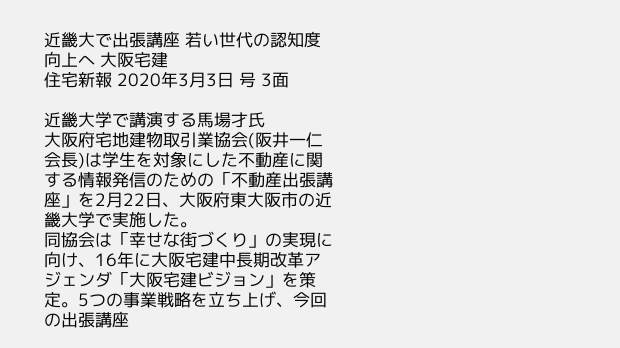近畿大で出張講座 若い世代の認知度向上へ 大阪宅建
住宅新報 2020年3月3日 号 3面

近畿大学で講演する馬場才氏
大阪府宅地建物取引業協会(阪井一仁会長)は学生を対象にした不動産に関する情報発信のための「不動産出張講座」を2月22日、大阪府東大阪市の近畿大学で実施した。
同協会は「幸せな街づくり」の実現に向け、16年に大阪宅建中長期改革アジェンダ「大阪宅建ビジョン」を策定。5つの事業戦略を立ち上げ、今回の出張講座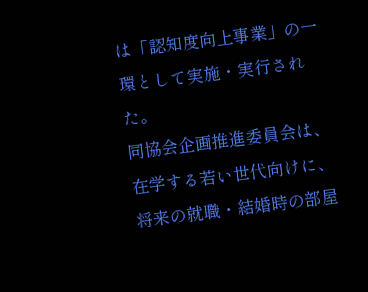は「認知度向上事業」の一環として実施・実行された。
同協会企画推進委員会は、在学する若い世代向けに、将来の就職・結婚時の部屋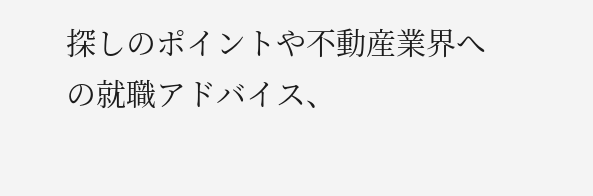探しのポイントや不動産業界への就職アドバイス、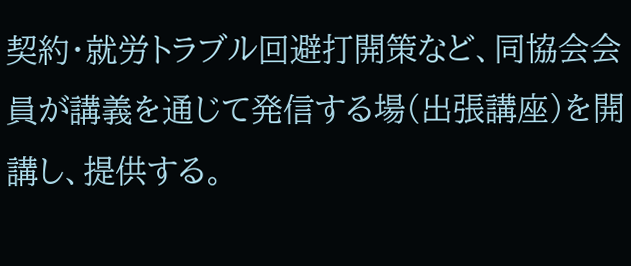契約・就労トラブル回避打開策など、同協会会員が講義を通じて発信する場(出張講座)を開講し、提供する。